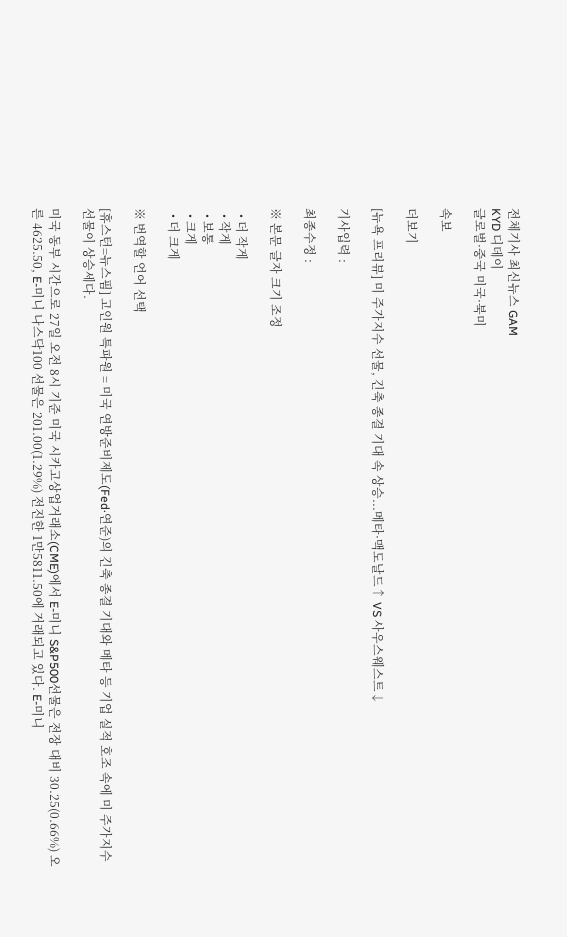전체기사 최신뉴스 GAM
KYD 디데이
글로벌·중국 미국·북미

속보

더보기

[뉴욕 프리뷰] 미 주가지수 선물, 긴축 종결 기대 속 상승...메타·맥도날드↑ VS 사우스웨스트↓

기사입력 :

최종수정 :

※ 본문 글자 크기 조정

  • 더 작게
  • 작게
  • 보통
  • 크게
  • 더 크게

※ 번역할 언어 선택

[휴스턴=뉴스핌] 고인원 특파원 = 미국 연방준비제도(Fed·연준)의 긴축 종결 기대와 메타 등 기업 실적 호조 속에 미 주가지수 선물이 상승세다.

미국 동부 시간으로 27일 오전 8시 기준 미국 시카고상업거래소(CME)에서 E-미니 S&P500선물은 전장 대비 30.25(0.66%) 오른 4625.50, E-미니 나스닥100 선물은 201.00(1.29%) 전진한 1만5811.50에 거래되고 있다. E-미니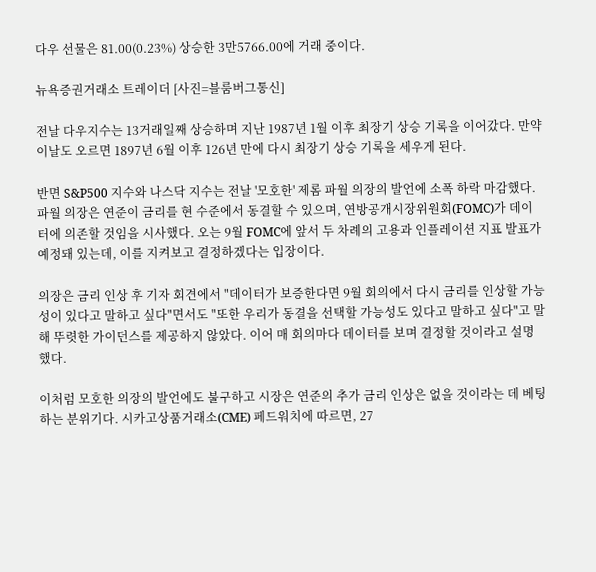다우 선물은 81.00(0.23%) 상승한 3만5766.00에 거래 중이다.

뉴욕증권거래소 트레이더 [사진=블룸버그통신]

전날 다우지수는 13거래일째 상승하며 지난 1987년 1월 이후 최장기 상승 기록을 이어갔다. 만약 이날도 오르면 1897년 6월 이후 126년 만에 다시 최장기 상승 기록을 세우게 된다.

반면 S&P500 지수와 나스닥 지수는 전날 '모호한' 제롬 파월 의장의 발언에 소폭 하락 마감했다. 파월 의장은 연준이 금리를 현 수준에서 동결할 수 있으며, 연방공개시장위원회(FOMC)가 데이터에 의존할 것임을 시사했다. 오는 9월 FOMC에 앞서 두 차례의 고용과 인플레이션 지표 발표가 예정돼 있는데, 이를 지켜보고 결정하겠다는 입장이다.

의장은 금리 인상 후 기자 회견에서 "데이터가 보증한다면 9월 회의에서 다시 금리를 인상할 가능성이 있다고 말하고 싶다"면서도 "또한 우리가 동결을 선택할 가능성도 있다고 말하고 싶다"고 말해 뚜렷한 가이던스를 제공하지 않았다. 이어 매 회의마다 데이터를 보며 결정할 것이라고 설명했다.

이처럼 모호한 의장의 발언에도 불구하고 시장은 연준의 추가 금리 인상은 없을 것이라는 데 베팅하는 분위기다. 시카고상품거래소(CME) 페드워치에 따르면, 27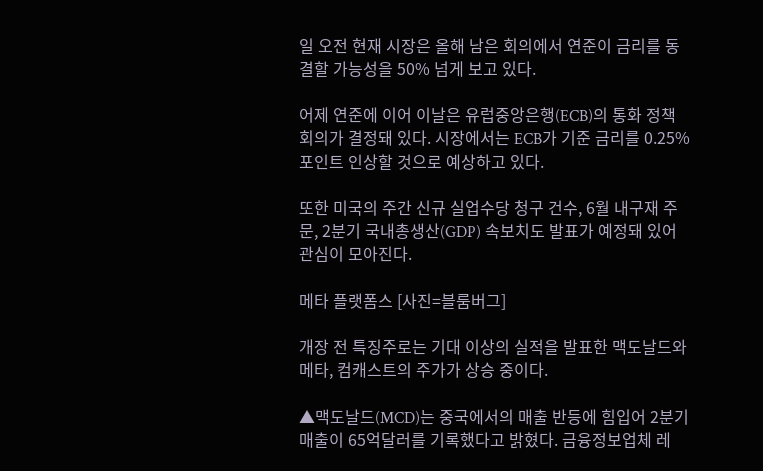일 오전 현재 시장은 올해 남은 회의에서 연준이 금리를 동결할 가능성을 50% 넘게 보고 있다.

어제 연준에 이어 이날은 유럽중앙은행(ECB)의 통화 정책 회의가 결정돼 있다. 시장에서는 ECB가 기준 금리를 0.25%포인트 인상할 것으로 예상하고 있다.

또한 미국의 주간 신규 실업수당 청구 건수, 6월 내구재 주문, 2분기 국내총생산(GDP) 속보치도 발표가 예정돼 있어 관심이 모아진다.

메타 플랫폼스 [사진=블룸버그]

개장 전 특징주로는 기대 이상의 실적을 발표한 맥도날드와 메타, 컴캐스트의 주가가 상승 중이다.

▲맥도날드(MCD)는 중국에서의 매출 반등에 힘입어 2분기 매출이 65억달러를 기록했다고 밝혔다. 금융정보업체 레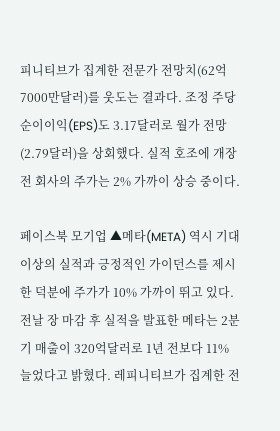피니티브가 집계한 전문가 전망치(62억7000만달러)를 웃도는 결과다. 조정 주당순이이익(EPS)도 3.17달러로 월가 전망(2.79달러)을 상회했다. 실적 호조에 개장 전 회사의 주가는 2% 가까이 상승 중이다.

페이스북 모기업 ▲메타(META) 역시 기대 이상의 실적과 긍정적인 가이던스를 제시한 덕분에 주가가 10% 가까이 뛰고 있다. 전날 장 마감 후 실적을 발표한 메타는 2분기 매출이 320억달러로 1년 전보다 11% 늘었다고 밝혔다. 레피니티브가 집계한 전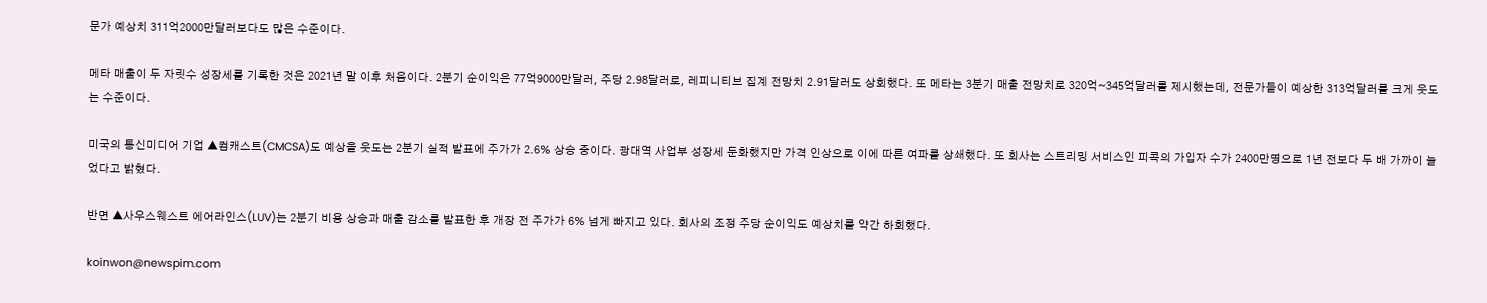문가 예상치 311억2000만달러보다도 많은 수준이다.

메타 매출이 두 자릿수 성장세를 기록한 것은 2021년 말 이후 처음이다. 2분기 순이익은 77억9000만달러, 주당 2.98달러로, 레피니티브 집계 전망치 2.91달러도 상회했다. 또 메타는 3분기 매출 전망치로 320억~345억달러를 제시했는데, 전문가들이 예상한 313억달러를 크게 웃도는 수준이다.

미국의 통신미디어 기업 ▲컴캐스트(CMCSA)도 예상을 웃도는 2분기 실적 발표에 주가가 2.6% 상승 중이다. 광대역 사업부 성장세 둔화했지만 가격 인상으로 이에 따른 여파를 상쇄했다. 또 회사는 스트리밍 서비스인 피콕의 가입자 수가 2400만명으로 1년 전보다 두 배 가까이 늘었다고 밝혔다.

반면 ▲사우스웨스트 에어라인스(LUV)는 2분기 비용 상승과 매출 감소를 발표한 후 개장 전 주가가 6% 넘게 빠지고 있다. 회사의 조정 주당 순이익도 예상치를 약간 하회했다.

koinwon@newspim.com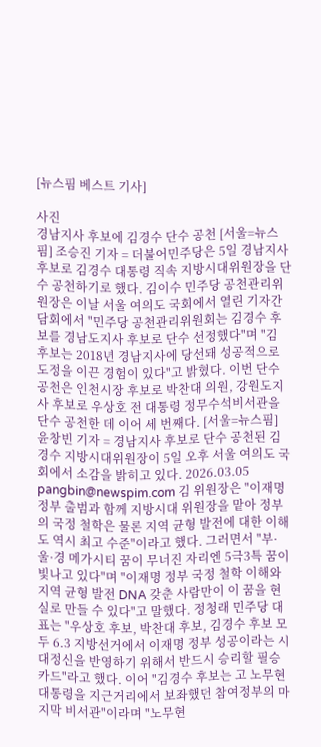[뉴스핌 베스트 기사]

사진
경남지사 후보에 김경수 단수 공천 [서울=뉴스핌] 조승진 기자 = 더불어민주당은 5일 경남지사 후보로 김경수 대통령 직속 지방시대위원장을 단수 공천하기로 했다. 김이수 민주당 공천관리위원장은 이날 서울 여의도 국회에서 열린 기자간담회에서 "민주당 공천관리위원회는 김경수 후보를 경남도지사 후보로 단수 선정했다"며 "김 후보는 2018년 경남지사에 당선돼 성공적으로 도정을 이끈 경험이 있다"고 밝혔다. 이번 단수 공천은 인천시장 후보로 박찬대 의원, 강원도지사 후보로 우상호 전 대통령 정무수석비서관을 단수 공천한 데 이어 세 번째다. [서울=뉴스핌] 윤창빈 기자 = 경남지사 후보로 단수 공천된 김경수 지방시대위원장이 5일 오후 서울 여의도 국회에서 소감을 밝히고 있다. 2026.03.05 pangbin@newspim.com 김 위원장은 "이재명 정부 출범과 함께 지방시대 위원장을 맡아 정부의 국정 철학은 물론 지역 균형 발전에 대한 이해도 역시 최고 수준"이라고 했다. 그러면서 "부·울·경 메가시티 꿈이 무너진 자리엔 5극3특 꿈이 빛나고 있다"며 "이재명 정부 국정 철학 이해와 지역 균형 발전 DNA 갖춘 사람만이 이 꿈을 현실로 만들 수 있다"고 말했다. 정청래 민주당 대표는 "우상호 후보, 박찬대 후보, 김경수 후보 모두 6.3 지방선거에서 이재명 정부 성공이라는 시대정신을 반영하기 위해서 반드시 승리할 필승 카드"라고 했다. 이어 "김경수 후보는 고 노무현 대통령을 지근거리에서 보좌했던 참여정부의 마지막 비서관"이라며 "노무현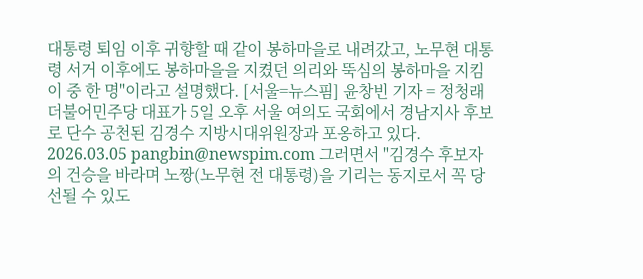대통령 퇴임 이후 귀향할 때 같이 봉하마을로 내려갔고, 노무현 대통령 서거 이후에도 봉하마을을 지켰던 의리와 뚝심의 봉하마을 지킴이 중 한 명"이라고 설명했다. [서울=뉴스핌] 윤창빈 기자 = 정청래 더불어민주당 대표가 5일 오후 서울 여의도 국회에서 경남지사 후보로 단수 공천된 김경수 지방시대위원장과 포옹하고 있다. 2026.03.05 pangbin@newspim.com 그러면서 "김경수 후보자의 건승을 바라며 노짱(노무현 전 대통령)을 기리는 동지로서 꼭 당선될 수 있도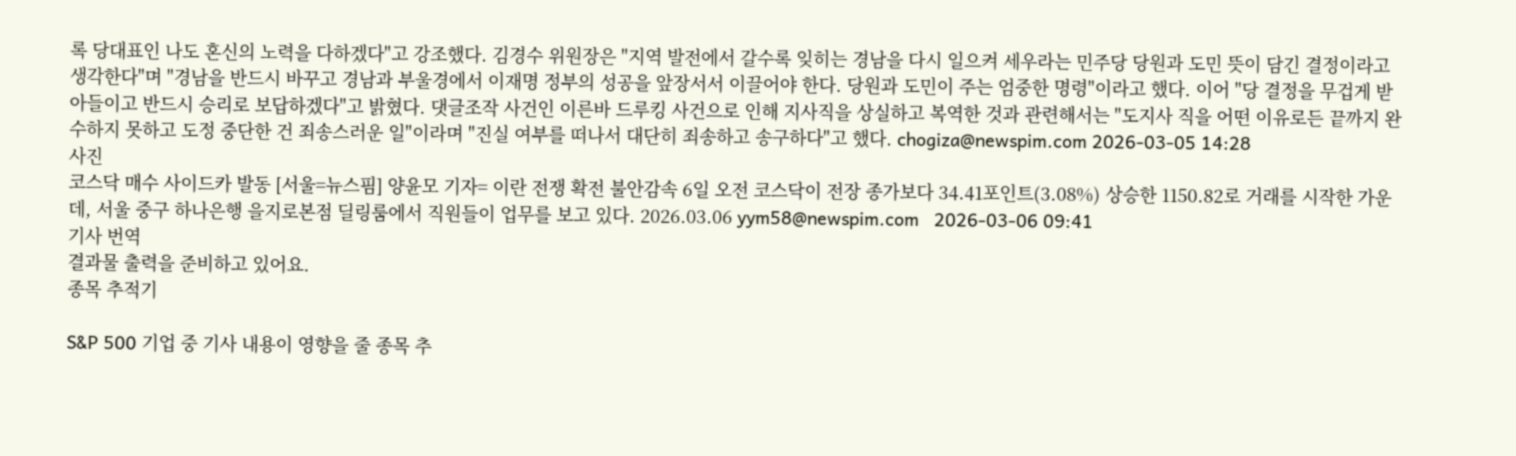록 당대표인 나도 혼신의 노력을 다하겠다"고 강조했다. 김경수 위원장은 "지역 발전에서 갈수록 잊히는 경남을 다시 일으켜 세우라는 민주당 당원과 도민 뜻이 담긴 결정이라고 생각한다"며 "경남을 반드시 바꾸고 경남과 부울경에서 이재명 정부의 성공을 앞장서서 이끌어야 한다. 당원과 도민이 주는 엄중한 명령"이라고 했다. 이어 "당 결정을 무겁게 받아들이고 반드시 승리로 보답하겠다"고 밝혔다. 댓글조작 사건인 이른바 드루킹 사건으로 인해 지사직을 상실하고 복역한 것과 관련해서는 "도지사 직을 어떤 이유로든 끝까지 완수하지 못하고 도정 중단한 건 죄송스러운 일"이라며 "진실 여부를 떠나서 대단히 죄송하고 송구하다"고 했다. chogiza@newspim.com 2026-03-05 14:28
사진
코스닥 매수 사이드카 발동 [서울=뉴스핌] 양윤모 기자= 이란 전쟁 확전 불안감속 6일 오전 코스닥이 전장 종가보다 34.41포인트(3.08%) 상승한 1150.82로 거래를 시작한 가운데, 서울 중구 하나은행 을지로본점 딜링룸에서 직원들이 업무를 보고 있다. 2026.03.06 yym58@newspim.com   2026-03-06 09:41
기사 번역
결과물 출력을 준비하고 있어요.
종목 추적기

S&P 500 기업 중 기사 내용이 영향을 줄 종목 추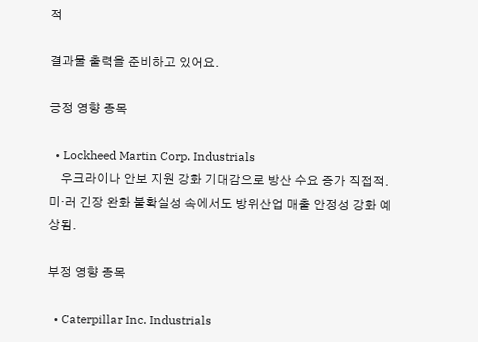적

결과물 출력을 준비하고 있어요.

긍정 영향 종목

  • Lockheed Martin Corp. Industrials
    우크라이나 안보 지원 강화 기대감으로 방산 수요 증가 직접적. 미·러 긴장 완화 불확실성 속에서도 방위산업 매출 안정성 강화 예상됨.

부정 영향 종목

  • Caterpillar Inc. Industrials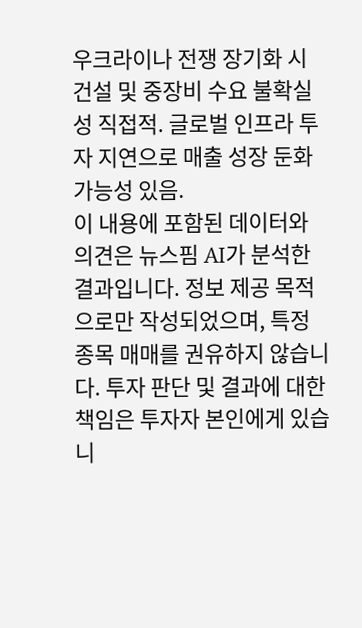우크라이나 전쟁 장기화 시 건설 및 중장비 수요 불확실성 직접적. 글로벌 인프라 투자 지연으로 매출 성장 둔화 가능성 있음.
이 내용에 포함된 데이터와 의견은 뉴스핌 AI가 분석한 결과입니다. 정보 제공 목적으로만 작성되었으며, 특정 종목 매매를 권유하지 않습니다. 투자 판단 및 결과에 대한 책임은 투자자 본인에게 있습니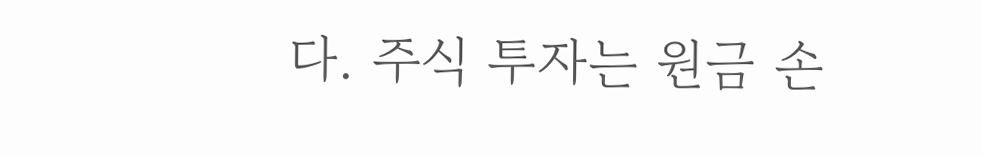다. 주식 투자는 원금 손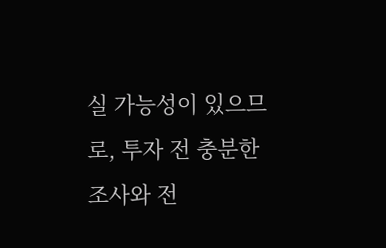실 가능성이 있으므로, 투자 전 충분한 조사와 전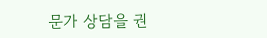문가 상담을 권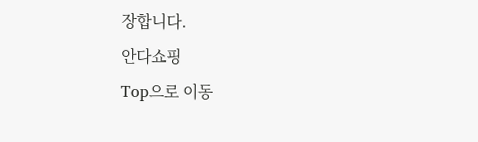장합니다.
안다쇼핑
Top으로 이동